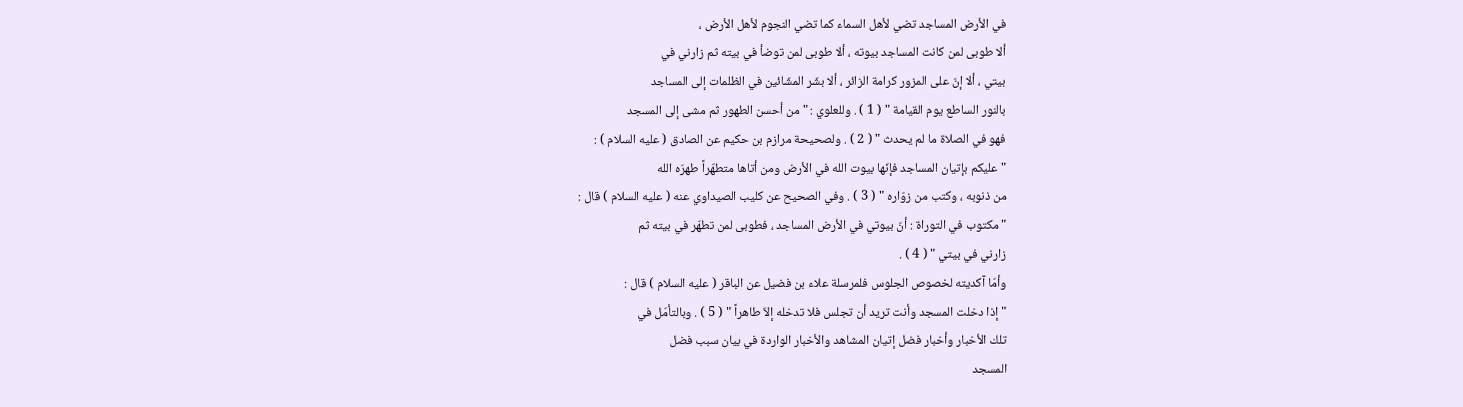في الأرض المساجد تضي لأهل السماء كما تضي النجوم لأهل الأرض ،
ألا طوبى لمن كانت المساجد بيوته ، ألا طوبى لمن توضأ في بيته ثم زارني في
بيتي ، ألا إنّ على المزور كرامة الزائر ، ألا بشّر المشّائين في الظلمات إلى المساجد
بالنور الساطع يوم القيامة " ( 1 ) . وللعلوي : " من أحسن الطهور ثم مشى إلى المسجد
فهو في الصلاة ما لم يحدث " ( 2 ) . ولصحيحة مرازم بن حكيم عن الصادق ( عليه السلام ) :
" عليكم بإتيان المساجد فإنّها بيوت الله في الأرض ومن أتاها متطهّراً طهرّه الله
من ذنوبه ، وكتب من زوّاره " ( 3 ) . وفي الصحيح عن كليب الصيداوي عنه ( عليه السلام ) قال :
" مكتوب في التوراة : أنّ بيوتي في الأرض المساجد ، فطوبى لمن تطهّر في بيته ثم
زارني في بيتي " ( 4 ) .
وأمّا آكديته لخصوص الجلوس فلمرسلة علاء بن فضيل عن الباقر ( عليه السلام ) قال :
" إذا دخلت المسجد وأنت تريد أن تجلس فلا تدخله إلاّ طاهراً " ( 5 ) . وبالتأمّل في
تلك الأخبار وأخبار فضل إتيان المشاهد والأخبار الواردة في بيان سبب فضل
المسجد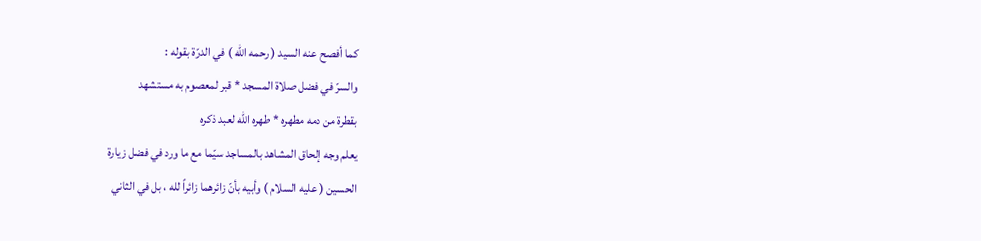كما أفصح عنه السيد ( رحمه الله ) في الدرّة بقوله :
والسرّ في فضل صلاة المسجد * قبر لمعصوم به مستشهد
بقطرة من دمه مطهره * طهره الله لعبد ذكره
يعلم وجه إلحاق المشاهد بالمساجد سيّما مع ما ورد في فضل زيارة
الحسين ( عليه السلام ) وأبيه بأنّ زائرهما زائراً لله ، بل في الثاني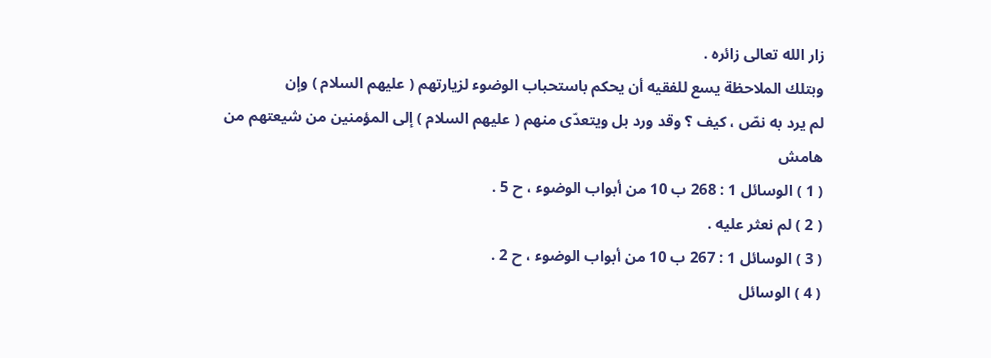زار الله تعالى زائره .
وبتلك الملاحظة يسع للفقيه أن يحكم باستحباب الوضوء لزيارتهم ( عليهم السلام ) وإن
لم يرد به نصّ ، كيف ؟ وقد ورد بل ويتعدّى منهم ( عليهم السلام ) إلى المؤمنين من شيعتهم من
هامش
( 1 ) الوسائل 1 : 268 ب 10 من أبواب الوضوء ، ح 5 .
( 2 ) لم نعثر عليه .
( 3 ) الوسائل 1 : 267 ب 10 من أبواب الوضوء ، ح 2 .
( 4 ) الوسائل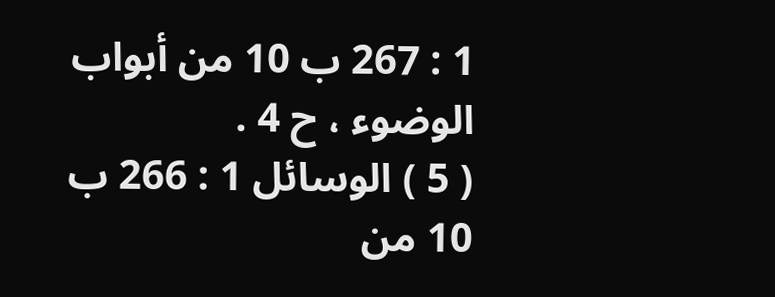1 : 267 ب 10 من أبواب الوضوء ، ح 4 .
( 5 ) الوسائل 1 : 266 ب 10 من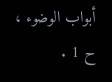أبواب الوضوء ، ح 1 .